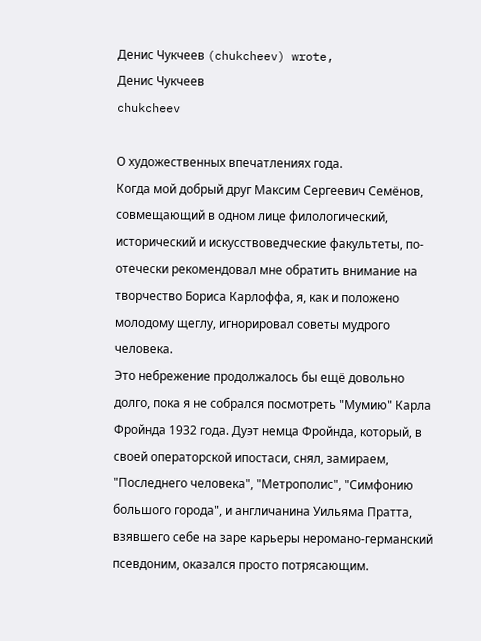Денис Чукчеев (chukcheev) wrote,
Денис Чукчеев
chukcheev

О художественных впечатлениях года.
Когда мой добрый друг Максим Сергеевич Семёнов, совмещающий в одном лице филологический, исторический и искусствоведческие факультеты, по-отечески рекомендовал мне обратить внимание на творчество Бориса Карлоффа, я, как и положено молодому щеглу, игнорировал советы мудрого человека.
Это небрежение продолжалось бы ещё довольно долго, пока я не собрался посмотреть "Мумию" Карла Фройнда 1932 года. Дуэт немца Фройнда, который, в своей операторской ипостаси, снял, замираем, "Последнего человека", "Метрополис", "Симфонию большого города", и англичанина Уильяма Пратта, взявшего себе на заре карьеры неромано-германский псевдоним, оказался просто потрясающим.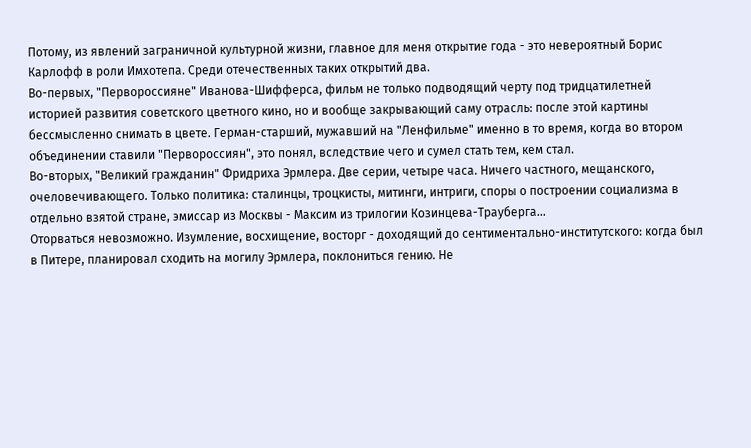Потому, из явлений заграничной культурной жизни, главное для меня открытие года - это невероятный Борис Карлофф в роли Имхотепа. Среди отечественных таких открытий два.
Во-первых, "Первороссияне" Иванова-Шифферса, фильм не только подводящий черту под тридцатилетней историей развития советского цветного кино, но и вообще закрывающий саму отрасль: после этой картины бессмысленно снимать в цвете. Герман-старший, мужавший на "Ленфильме" именно в то время, когда во втором объединении ставили "Первороссиян", это понял, вследствие чего и сумел стать тем, кем стал.
Во-вторых, "Великий гражданин" Фридриха Эрмлера. Две серии, четыре часа. Ничего частного, мещанского, очеловечивающего. Только политика: сталинцы, троцкисты, митинги, интриги, споры о построении социализма в отдельно взятой стране, эмиссар из Москвы - Максим из трилогии Козинцева-Трауберга...
Оторваться невозможно. Изумление, восхищение, восторг - доходящий до сентиментально-институтского: когда был в Питере, планировал сходить на могилу Эрмлера, поклониться гению. Не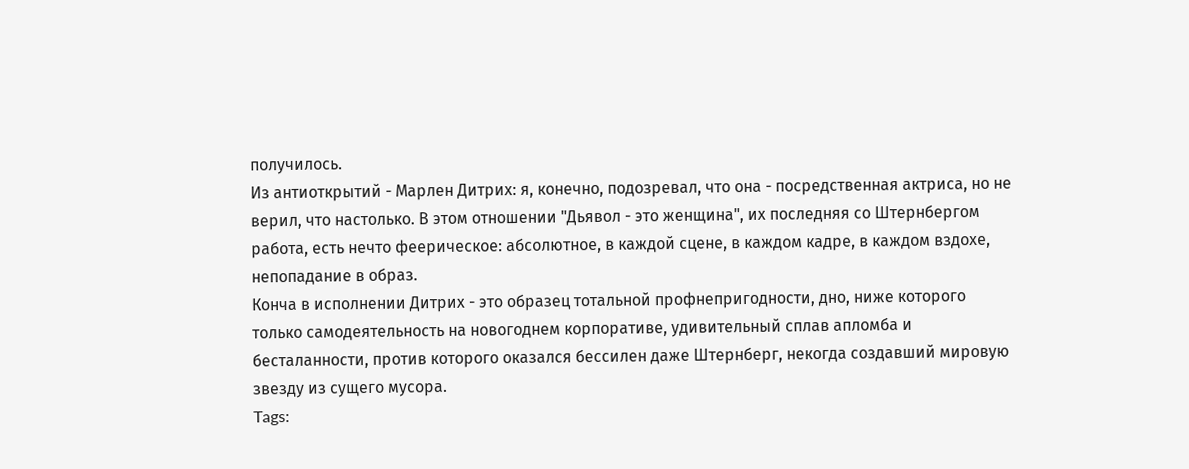получилось.
Из антиоткрытий - Марлен Дитрих: я, конечно, подозревал, что она - посредственная актриса, но не верил, что настолько. В этом отношении "Дьявол - это женщина", их последняя со Штернбергом работа, есть нечто феерическое: абсолютное, в каждой сцене, в каждом кадре, в каждом вздохе, непопадание в образ.
Конча в исполнении Дитрих - это образец тотальной профнепригодности, дно, ниже которого только самодеятельность на новогоднем корпоративе, удивительный сплав апломба и бесталанности, против которого оказался бессилен даже Штернберг, некогда создавший мировую звезду из сущего мусора.
Tags: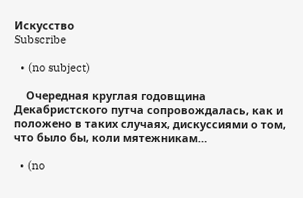Искусство
Subscribe

  • (no subject)

    Очередная круглая годовщина Декабристского путча сопровождалась, как и положено в таких случаях, дискуссиями о том, что было бы, коли мятежникам…

  • (no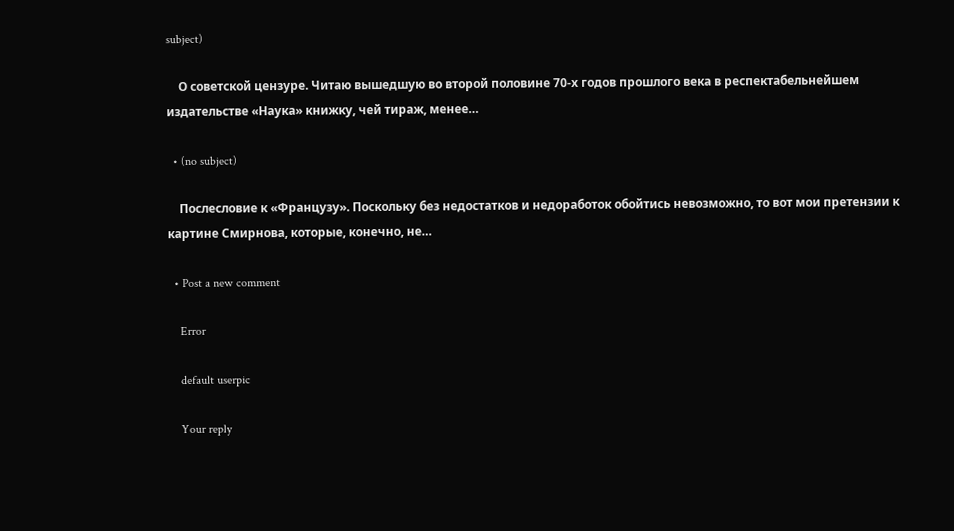subject)

    О советской цензуре. Читаю вышедшую во второй половине 70-х годов прошлого века в респектабельнейшем издательстве «Наука» книжку, чей тираж, менее…

  • (no subject)

    Послесловие к «Французу». Поскольку без недостатков и недоработок обойтись невозможно, то вот мои претензии к картине Смирнова, которые, конечно, не…

  • Post a new comment

    Error

    default userpic

    Your reply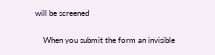will be screened

    When you submit the form an invisible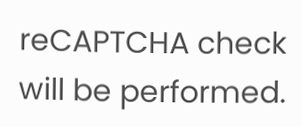reCAPTCHA check will be performed.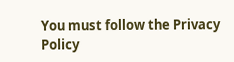You must follow the Privacy Policy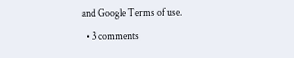and Google Terms of use.
  • 3 comments